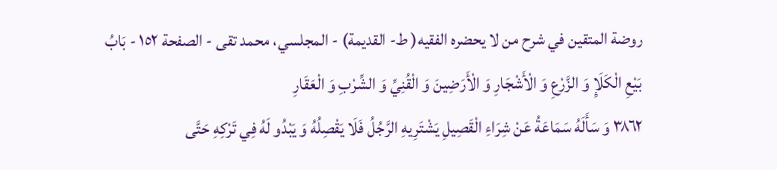روضة المتقين في شرح من لا يحضره الفقيه( ط- القديمة) - المجلسي، محمد تقى - الصفحة ١٥٢ - بَابُ بَيْعِ الْكَلَإِ وَ الزَّرْعِ وَ الْأَشْجَارِ وَ الْأَرَضِينَ وَ الْقُنِيِّ وَ الشِّرْبِ وَ الْعَقَارِ
٣٨٦٢ وَ سَأَلَهُ سَمَاعَةُ عَنْ شِرَاءِ الْقَصِيلِ يَشْتَرِيهِ الرَّجُلُ فَلَا يَقْصِلُهُ وَ يَبْدُو لَهُ فِي تَرْكِهِ حَتَّى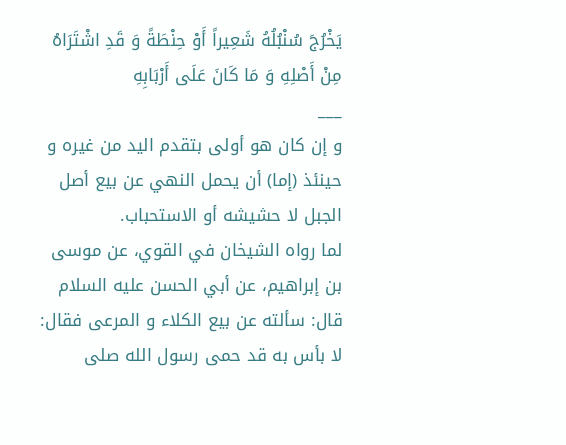يَخْرُجَ سُنْبُلُهُ شَعِيراً أَوْ حِنْطَةً وَ قَدِ اشْتَرَاهُ مِنْ أَصْلِهِ وَ مَا كَانَ عَلَى أَرْبَابِهِ
___
و إن كان هو أولى بتقدم اليد من غيره و حينئذ (إما) أن يحمل النهي عن بيع أصل
الجبل لا حشيشه أو الاستحباب.
لما رواه الشيخان في القوي، عن موسى بن إبراهيم، عن أبي الحسن عليه السلام قال: سألته عن بيع الكلاء و المرعى فقال: لا بأس به قد حمى رسول الله صلى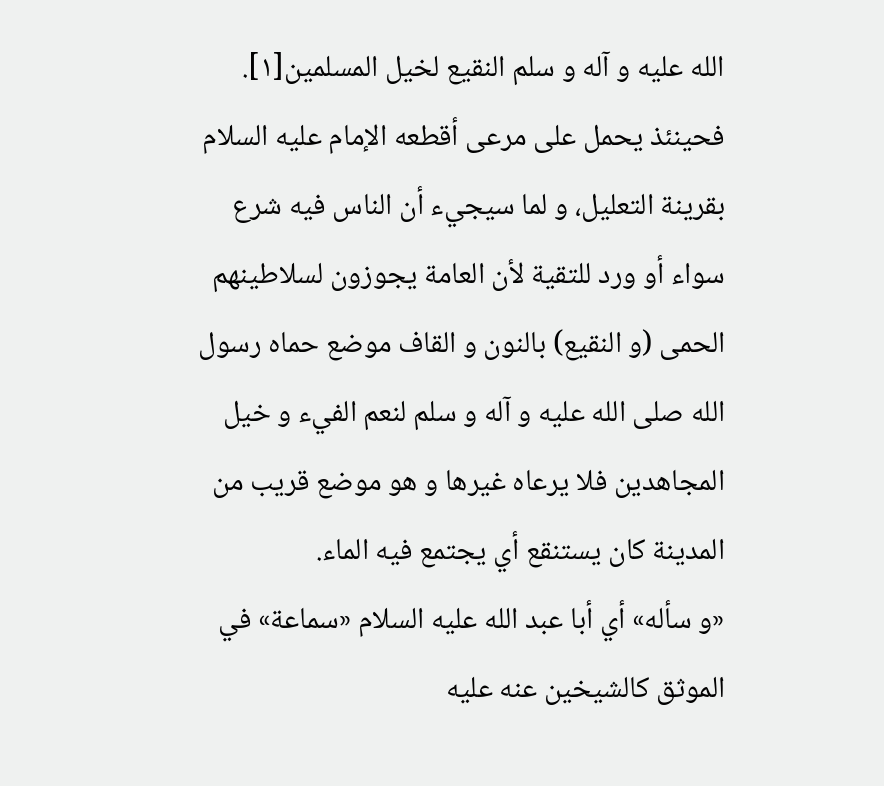الله عليه و آله و سلم النقيع لخيل المسلمين[١].
فحينئذ يحمل على مرعى أقطعه الإمام عليه السلام بقرينة التعليل، و لما سيجيء أن الناس فيه شرع سواء أو ورد للتقية لأن العامة يجوزون لسلاطينهم الحمى (و النقيع) بالنون و القاف موضع حماه رسول الله صلى الله عليه و آله و سلم لنعم الفيء و خيل المجاهدين فلا يرعاه غيرها و هو موضع قريب من المدينة كان يستنقع أي يجتمع فيه الماء.
«و سأله» أي أبا عبد الله عليه السلام «سماعة» في الموثق كالشيخين عنه عليه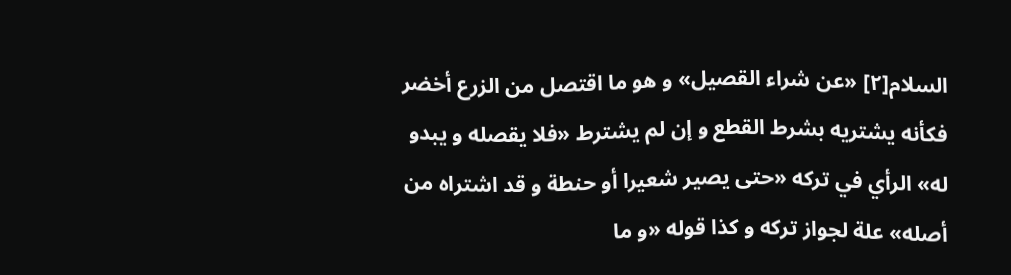السلام[٢] «عن شراء القصيل» و هو ما اقتصل من الزرع أخضر فكأنه يشتريه بشرط القطع و إن لم يشترط «فلا يقصله و يبدو له» الرأي في تركه «حتى يصير شعيرا أو حنطة و قد اشتراه من أصله» علة لجواز تركه و كذا قوله «و ما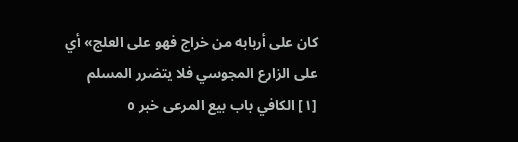كان على أربابه من خراج فهو على العلج» أي على الزارع المجوسي فلا يتضرر المسلم
[١] الكافي باب بيع المرعى خبر ٥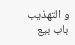و التهذيب باب بيع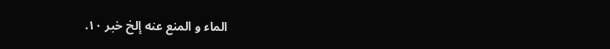الماء و المنع عنه إلخ خبر ١٠.